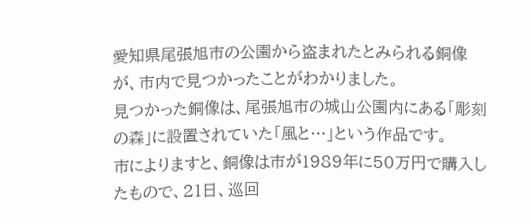愛知県尾張旭市の公園から盗まれたとみられる銅像が、市内で見つかったことがわかりました。
見つかった銅像は、尾張旭市の城山公園内にある「彫刻の森」に設置されていた「風と…」という作品です。
市によりますと、銅像は市が1989年に50万円で購入したもので、21日、巡回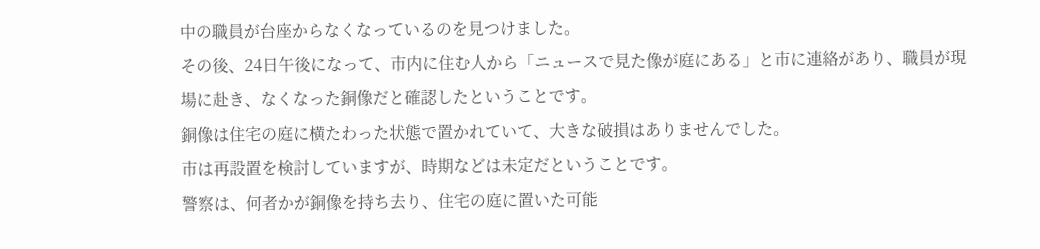中の職員が台座からなくなっているのを見つけました。
その後、24日午後になって、市内に住む人から「ニュースで見た像が庭にある」と市に連絡があり、職員が現場に赴き、なくなった銅像だと確認したということです。
銅像は住宅の庭に横たわった状態で置かれていて、大きな破損はありませんでした。
市は再設置を検討していますが、時期などは未定だということです。
警察は、何者かが銅像を持ち去り、住宅の庭に置いた可能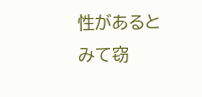性があるとみて窃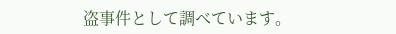盗事件として調べています。